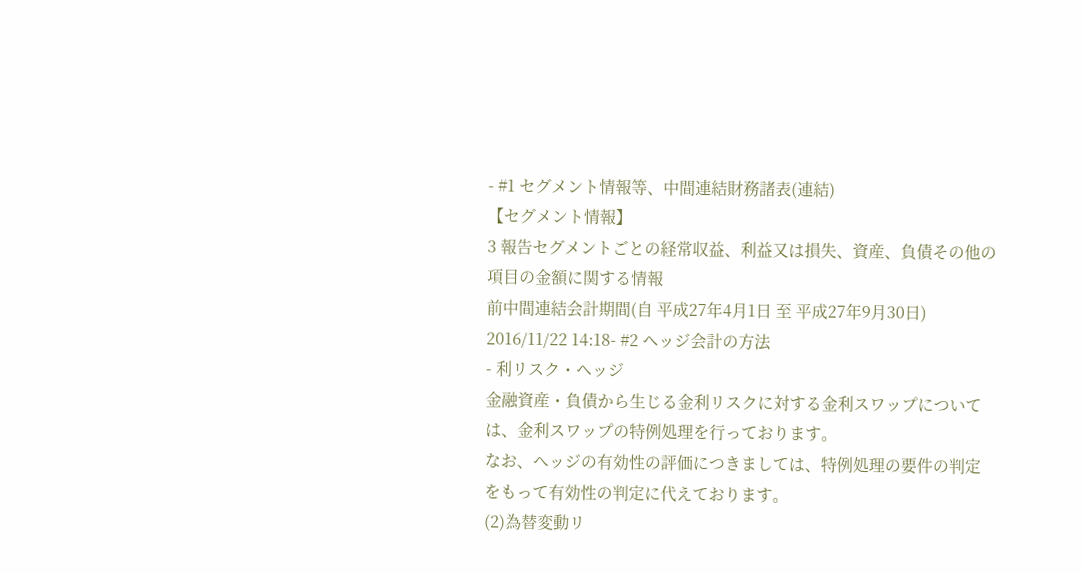- #1 セグメント情報等、中間連結財務諸表(連結)
【セグメント情報】
3 報告セグメントごとの経常収益、利益又は損失、資産、負債その他の項目の金額に関する情報
前中間連結会計期間(自 平成27年4月1日 至 平成27年9月30日)
2016/11/22 14:18- #2 ヘッジ会計の方法
- 利リスク・ヘッジ
金融資産・負債から生じる金利リスクに対する金利スワップについては、金利スワップの特例処理を行っております。
なお、ヘッジの有効性の評価につきましては、特例処理の要件の判定をもって有効性の判定に代えております。
(2)為替変動リ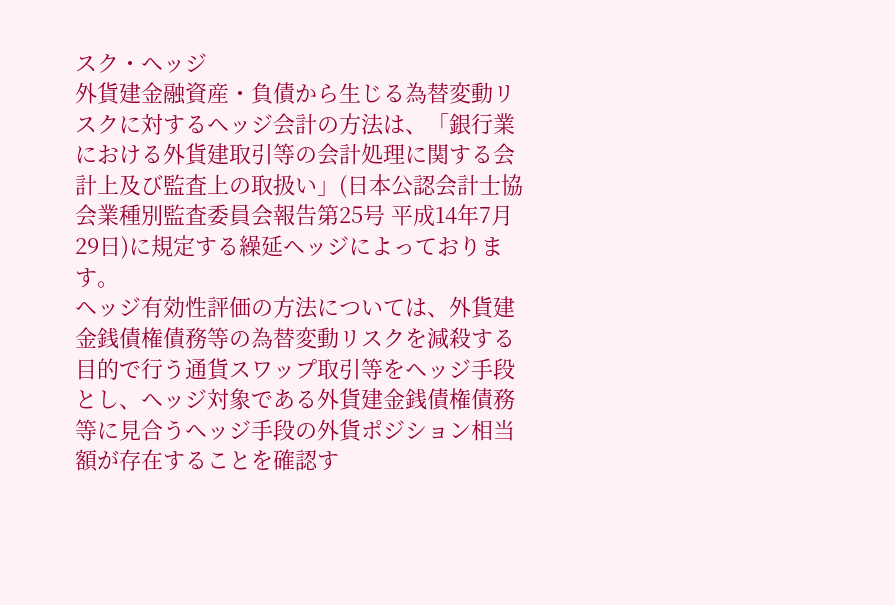スク・ヘッジ
外貨建金融資産・負債から生じる為替変動リスクに対するヘッジ会計の方法は、「銀行業における外貨建取引等の会計処理に関する会計上及び監査上の取扱い」(日本公認会計士協会業種別監査委員会報告第25号 平成14年7月29日)に規定する繰延ヘッジによっております。
ヘッジ有効性評価の方法については、外貨建金銭債権債務等の為替変動リスクを減殺する目的で行う通貨スワップ取引等をヘッジ手段とし、ヘッジ対象である外貨建金銭債権債務等に見合うヘッジ手段の外貨ポジション相当額が存在することを確認す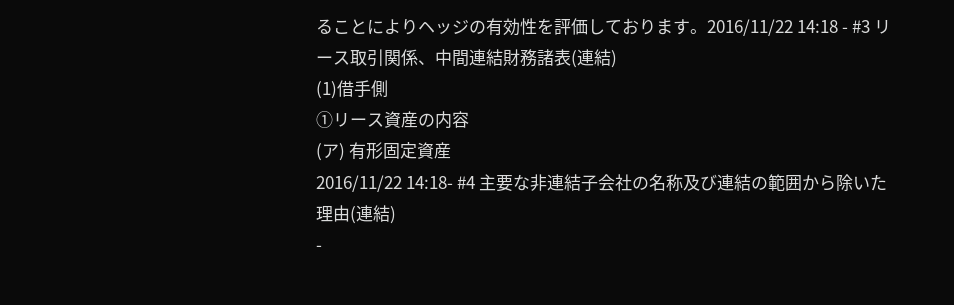ることによりヘッジの有効性を評価しております。2016/11/22 14:18 - #3 リース取引関係、中間連結財務諸表(連結)
(1)借手側
①リース資産の内容
(ア) 有形固定資産
2016/11/22 14:18- #4 主要な非連結子会社の名称及び連結の範囲から除いた理由(連結)
-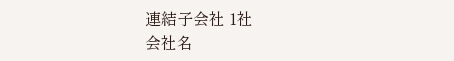連結子会社 1社
会社名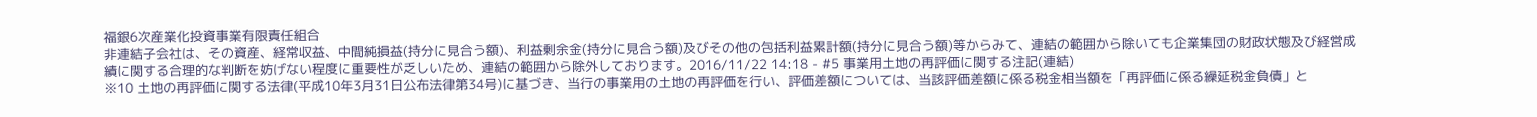福銀6次産業化投資事業有限責任組合
非連結子会社は、その資産、経常収益、中間純損益(持分に見合う額)、利益剰余金(持分に見合う額)及びその他の包括利益累計額(持分に見合う額)等からみて、連結の範囲から除いても企業集団の財政状態及び経営成績に関する合理的な判断を妨げない程度に重要性が乏しいため、連結の範囲から除外しております。2016/11/22 14:18 - #5 事業用土地の再評価に関する注記(連結)
※10 土地の再評価に関する法律(平成10年3月31日公布法律第34号)に基づき、当行の事業用の土地の再評価を行い、評価差額については、当該評価差額に係る税金相当額を「再評価に係る繰延税金負債」と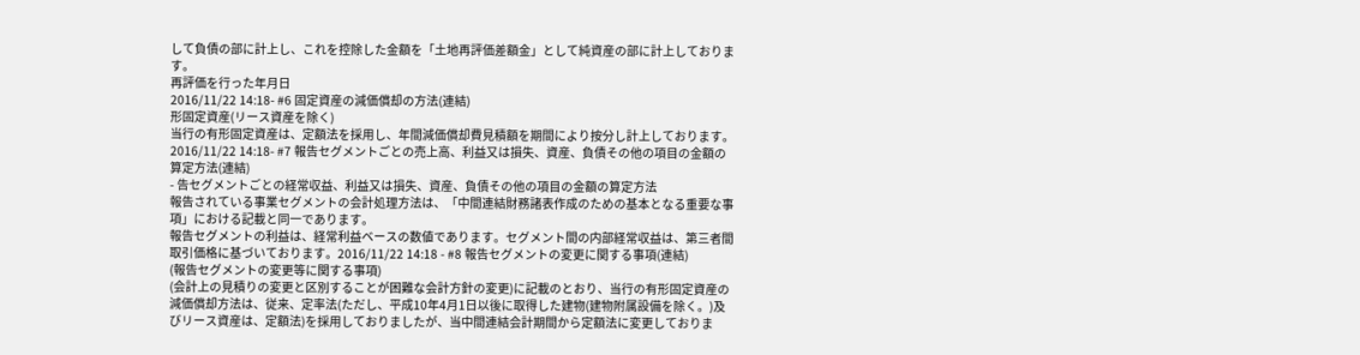して負債の部に計上し、これを控除した金額を「土地再評価差額金」として純資産の部に計上しております。
再評価を行った年月日
2016/11/22 14:18- #6 固定資産の減価償却の方法(連結)
形固定資産(リース資産を除く)
当行の有形固定資産は、定額法を採用し、年間減価償却費見積額を期間により按分し計上しております。
2016/11/22 14:18- #7 報告セグメントごとの売上高、利益又は損失、資産、負債その他の項目の金額の算定方法(連結)
- 告セグメントごとの経常収益、利益又は損失、資産、負債その他の項目の金額の算定方法
報告されている事業セグメントの会計処理方法は、「中間連結財務諸表作成のための基本となる重要な事項」における記載と同一であります。
報告セグメントの利益は、経常利益ベースの数値であります。セグメント間の内部経常収益は、第三者間取引価格に基づいております。2016/11/22 14:18 - #8 報告セグメントの変更に関する事項(連結)
(報告セグメントの変更等に関する事項)
(会計上の見積りの変更と区別することが困難な会計方針の変更)に記載のとおり、当行の有形固定資産の減価償却方法は、従来、定率法(ただし、平成10年4月1日以後に取得した建物(建物附属設備を除く。)及びリース資産は、定額法)を採用しておりましたが、当中間連結会計期間から定額法に変更しておりま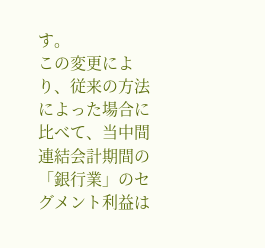す。
この変更により、従来の方法によった場合に比べて、当中間連結会計期間の「銀行業」のセグメント利益は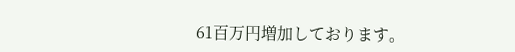61百万円増加しております。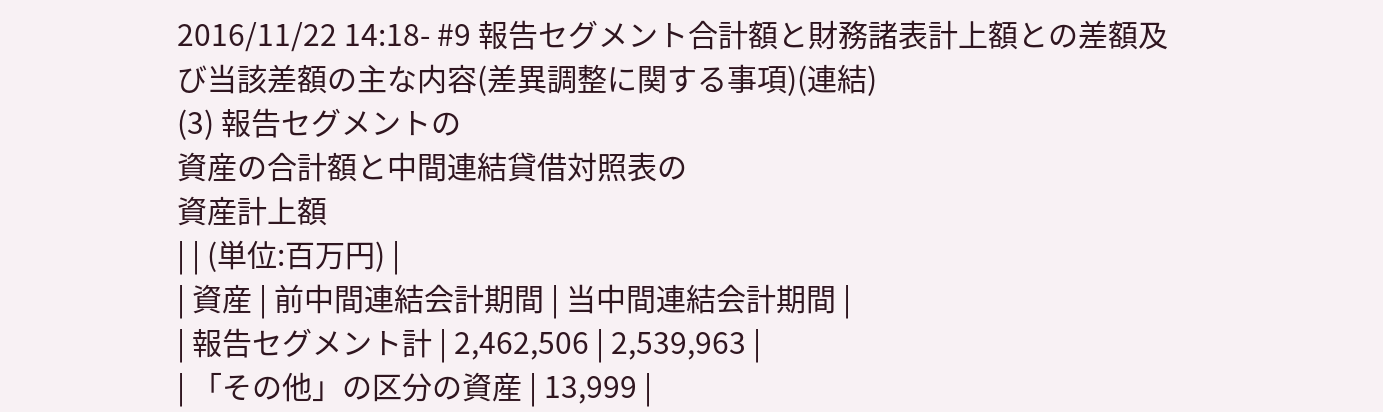2016/11/22 14:18- #9 報告セグメント合計額と財務諸表計上額との差額及び当該差額の主な内容(差異調整に関する事項)(連結)
(3) 報告セグメントの
資産の合計額と中間連結貸借対照表の
資産計上額
| | (単位:百万円) |
| 資産 | 前中間連結会計期間 | 当中間連結会計期間 |
| 報告セグメント計 | 2,462,506 | 2,539,963 |
| 「その他」の区分の資産 | 13,999 |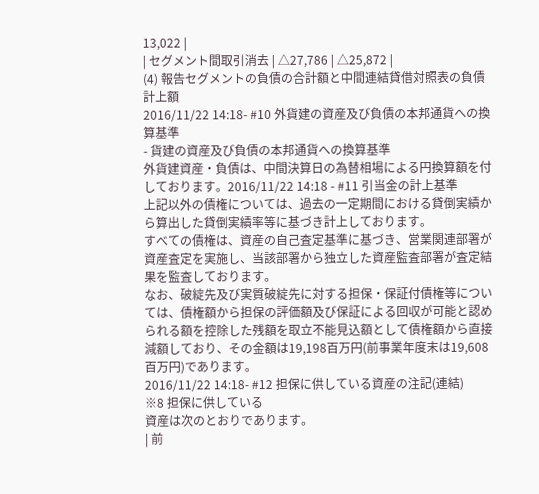13,022 |
| セグメント間取引消去 | △27,786 | △25,872 |
(4) 報告セグメントの負債の合計額と中間連結貸借対照表の負債計上額
2016/11/22 14:18- #10 外貨建の資産及び負債の本邦通貨への換算基準
- 貨建の資産及び負債の本邦通貨への換算基準
外貨建資産・負債は、中間決算日の為替相場による円換算額を付しております。2016/11/22 14:18 - #11 引当金の計上基準
上記以外の債権については、過去の一定期間における貸倒実績から算出した貸倒実績率等に基づき計上しております。
すべての債権は、資産の自己査定基準に基づき、営業関連部署が資産査定を実施し、当該部署から独立した資産監査部署が査定結果を監査しております。
なお、破綻先及び実質破綻先に対する担保・保証付債権等については、債権額から担保の評価額及び保証による回収が可能と認められる額を控除した残額を取立不能見込額として債権額から直接減額しており、その金額は19,198百万円(前事業年度末は19,608百万円)であります。
2016/11/22 14:18- #12 担保に供している資産の注記(連結)
※8 担保に供している
資産は次のとおりであります。
| 前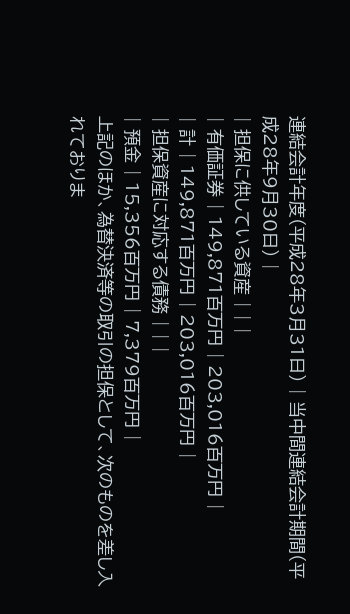連結会計年度(平成28年3月31日) | 当中間連結会計期間(平成28年9月30日) |
| 担保に供している資産 | | |
| 有価証券 | 149,871百万円 | 203,016百万円 |
| 計 | 149,871百万円 | 203,016百万円 |
| 担保資産に対応する債務 | | |
| 預金 | 15,356百万円 | 7,379百万円 |
上記のほか、為替決済等の取引の担保として、次のものを差し入れておりま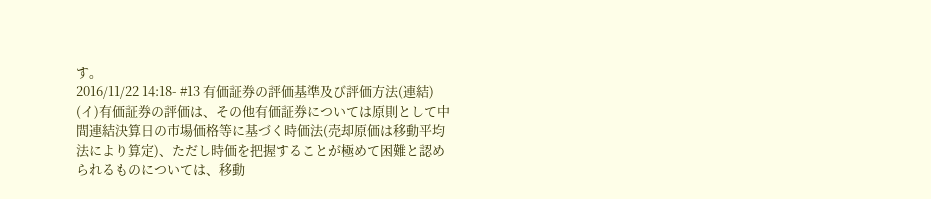す。
2016/11/22 14:18- #13 有価証券の評価基準及び評価方法(連結)
(イ)有価証券の評価は、その他有価証券については原則として中間連結決算日の市場価格等に基づく時価法(売却原価は移動平均法により算定)、ただし時価を把握することが極めて困難と認められるものについては、移動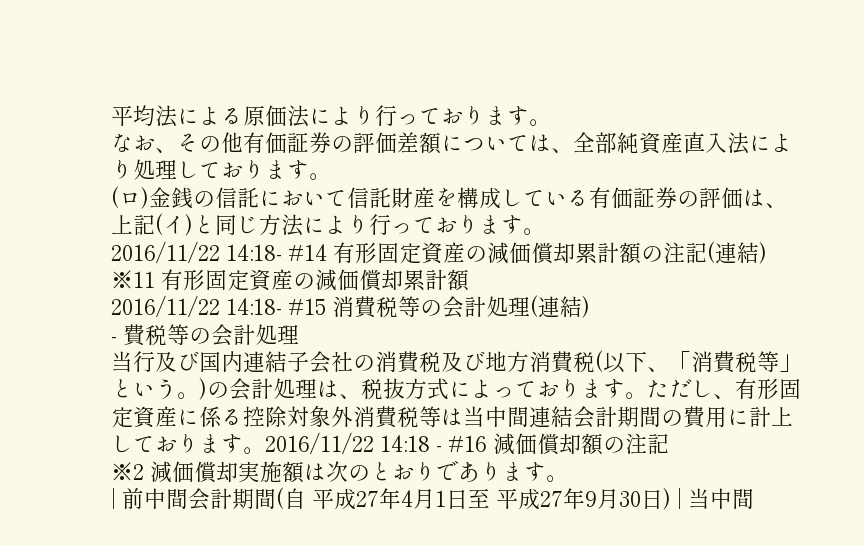平均法による原価法により行っております。
なお、その他有価証券の評価差額については、全部純資産直入法により処理しております。
(ロ)金銭の信託において信託財産を構成している有価証券の評価は、上記(イ)と同じ方法により行っております。
2016/11/22 14:18- #14 有形固定資産の減価償却累計額の注記(連結)
※11 有形固定資産の減価償却累計額
2016/11/22 14:18- #15 消費税等の会計処理(連結)
- 費税等の会計処理
当行及び国内連結子会社の消費税及び地方消費税(以下、「消費税等」という。)の会計処理は、税抜方式によっております。ただし、有形固定資産に係る控除対象外消費税等は当中間連結会計期間の費用に計上しております。2016/11/22 14:18 - #16 減価償却額の注記
※2 減価償却実施額は次のとおりであります。
| 前中間会計期間(自 平成27年4月1日至 平成27年9月30日) | 当中間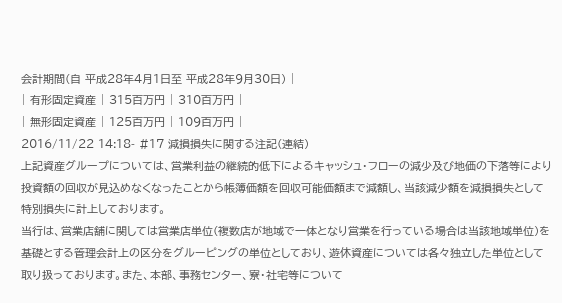会計期間(自 平成28年4月1日至 平成28年9月30日) |
| 有形固定資産 | 315百万円 | 310百万円 |
| 無形固定資産 | 125百万円 | 109百万円 |
2016/11/22 14:18- #17 減損損失に関する注記(連結)
上記資産グループについては、営業利益の継続的低下によるキャッシュ・フローの減少及び地価の下落等により投資額の回収が見込めなくなったことから帳簿価額を回収可能価額まで減額し、当該減少額を減損損失として特別損失に計上しております。
当行は、営業店舗に関しては営業店単位(複数店が地域で一体となり営業を行っている場合は当該地域単位)を基礎とする管理会計上の区分をグルーピングの単位としており、遊休資産については各々独立した単位として取り扱っております。また、本部、事務センター、寮・社宅等について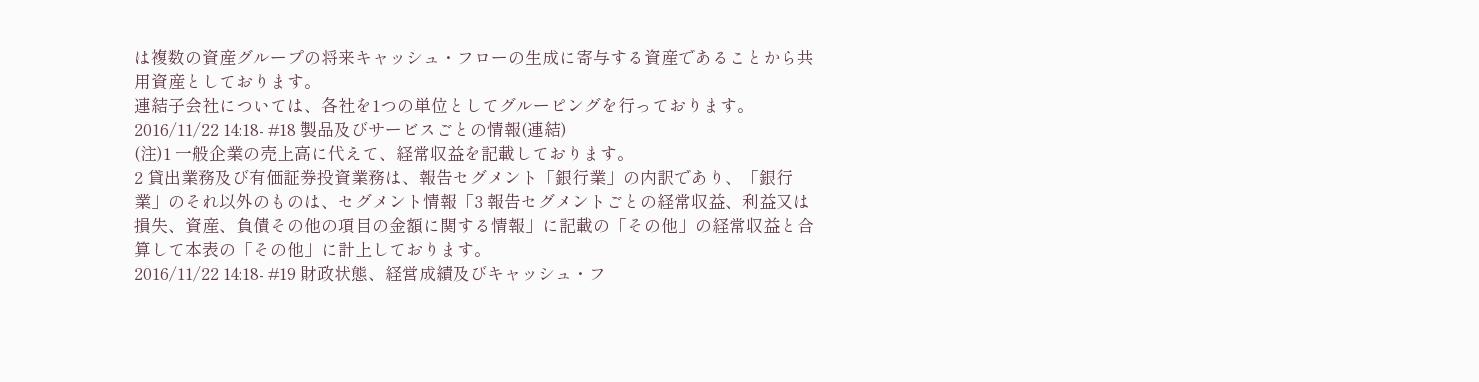は複数の資産グループの将来キャッシュ・フローの生成に寄与する資産であることから共用資産としております。
連結子会社については、各社を1つの単位としてグルーピングを行っております。
2016/11/22 14:18- #18 製品及びサービスごとの情報(連結)
(注)1 一般企業の売上高に代えて、経常収益を記載しております。
2 貸出業務及び有価証券投資業務は、報告セグメント「銀行業」の内訳であり、「銀行業」のそれ以外のものは、セグメント情報「3 報告セグメントごとの経常収益、利益又は損失、資産、負債その他の項目の金額に関する情報」に記載の「その他」の経常収益と合算して本表の「その他」に計上しております。
2016/11/22 14:18- #19 財政状態、経営成績及びキャッシュ・フ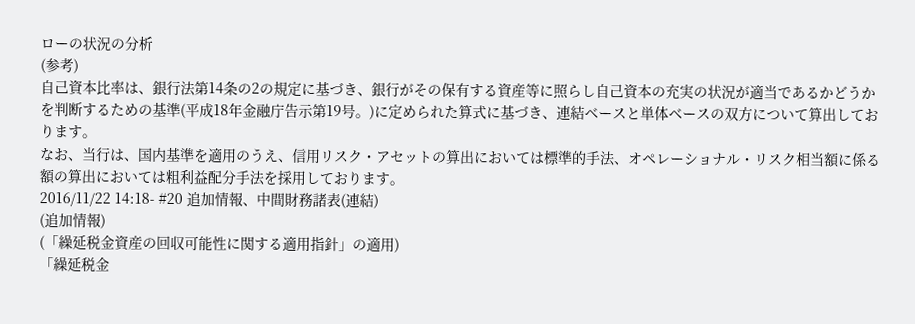ローの状況の分析
(参考)
自己資本比率は、銀行法第14条の2の規定に基づき、銀行がその保有する資産等に照らし自己資本の充実の状況が適当であるかどうかを判断するための基準(平成18年金融庁告示第19号。)に定められた算式に基づき、連結ベースと単体ベースの双方について算出しております。
なお、当行は、国内基準を適用のうえ、信用リスク・アセットの算出においては標準的手法、オペレーショナル・リスク相当額に係る額の算出においては粗利益配分手法を採用しております。
2016/11/22 14:18- #20 追加情報、中間財務諸表(連結)
(追加情報)
(「繰延税金資産の回収可能性に関する適用指針」の適用)
「繰延税金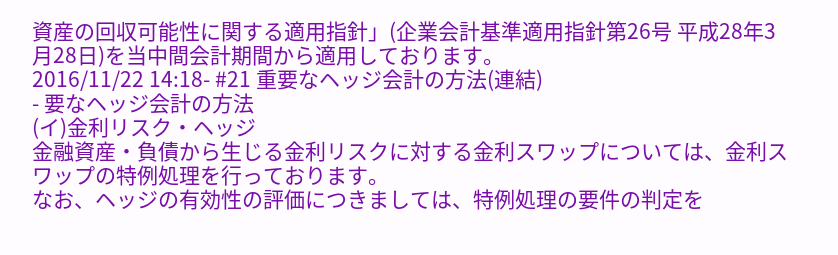資産の回収可能性に関する適用指針」(企業会計基準適用指針第26号 平成28年3月28日)を当中間会計期間から適用しております。
2016/11/22 14:18- #21 重要なヘッジ会計の方法(連結)
- 要なヘッジ会計の方法
(イ)金利リスク・ヘッジ
金融資産・負債から生じる金利リスクに対する金利スワップについては、金利スワップの特例処理を行っております。
なお、ヘッジの有効性の評価につきましては、特例処理の要件の判定を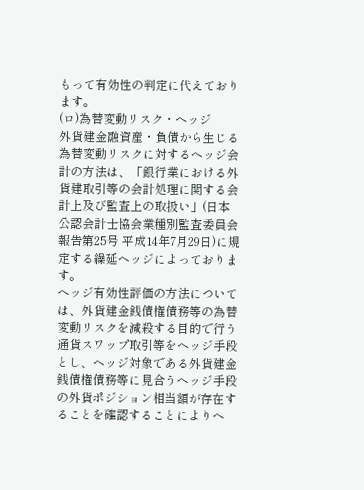もって有効性の判定に代えております。
(ロ)為替変動リスク・ヘッジ
外貨建金融資産・負債から生じる為替変動リスクに対するヘッジ会計の方法は、「銀行業における外貨建取引等の会計処理に関する会計上及び監査上の取扱い」(日本公認会計士協会業種別監査委員会報告第25号 平成14年7月29日)に規定する繰延ヘッジによっております。
ヘッジ有効性評価の方法については、外貨建金銭債権債務等の為替変動リスクを減殺する目的で行う通貨スワップ取引等をヘッジ手段とし、ヘッジ対象である外貨建金銭債権債務等に見合うヘッジ手段の外貨ポジション相当額が存在することを確認することによりヘ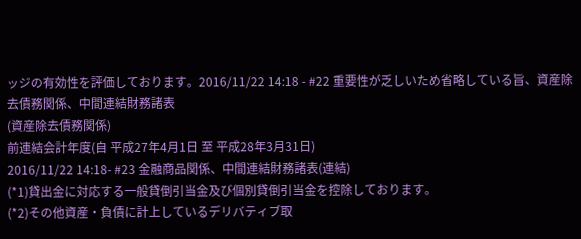ッジの有効性を評価しております。2016/11/22 14:18 - #22 重要性が乏しいため省略している旨、資産除去債務関係、中間連結財務諸表
(資産除去債務関係)
前連結会計年度(自 平成27年4月1日 至 平成28年3月31日)
2016/11/22 14:18- #23 金融商品関係、中間連結財務諸表(連結)
(*1)貸出金に対応する一般貸倒引当金及び個別貸倒引当金を控除しております。
(*2)その他資産・負債に計上しているデリバティブ取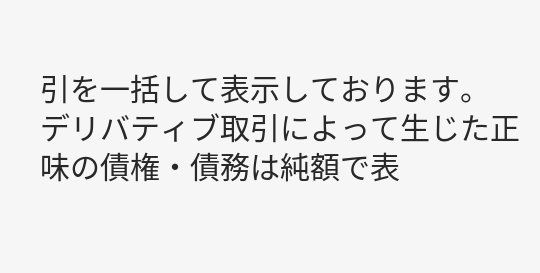引を一括して表示しております。
デリバティブ取引によって生じた正味の債権・債務は純額で表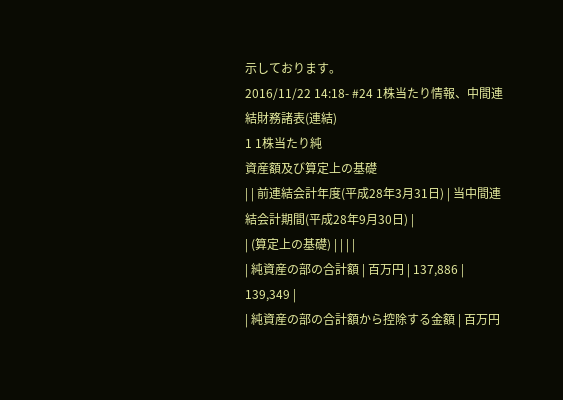示しております。
2016/11/22 14:18- #24 1株当たり情報、中間連結財務諸表(連結)
1 1株当たり純
資産額及び算定上の基礎
| | 前連結会計年度(平成28年3月31日) | 当中間連結会計期間(平成28年9月30日) |
| (算定上の基礎) | | | |
| 純資産の部の合計額 | 百万円 | 137,886 | 139,349 |
| 純資産の部の合計額から控除する金額 | 百万円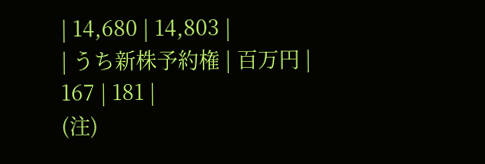| 14,680 | 14,803 |
| うち新株予約権 | 百万円 | 167 | 181 |
(注)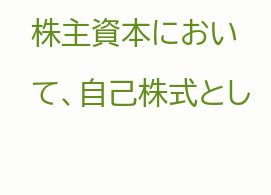株主資本において、自己株式とし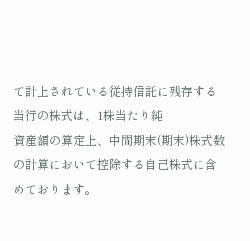て計上されている従持信託に残存する当行の株式は、1株当たり純
資産額の算定上、中間期末(期末)株式数の計算において控除する自己株式に含めております。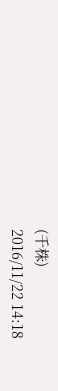(千株)
2016/11/22 14:18